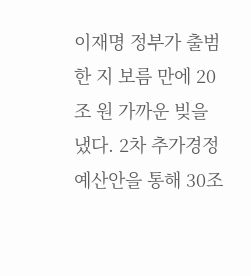이재명 정부가 출범한 지 보름 만에 20조 원 가까운 빚을 냈다. 2차 추가경정예산안을 통해 30조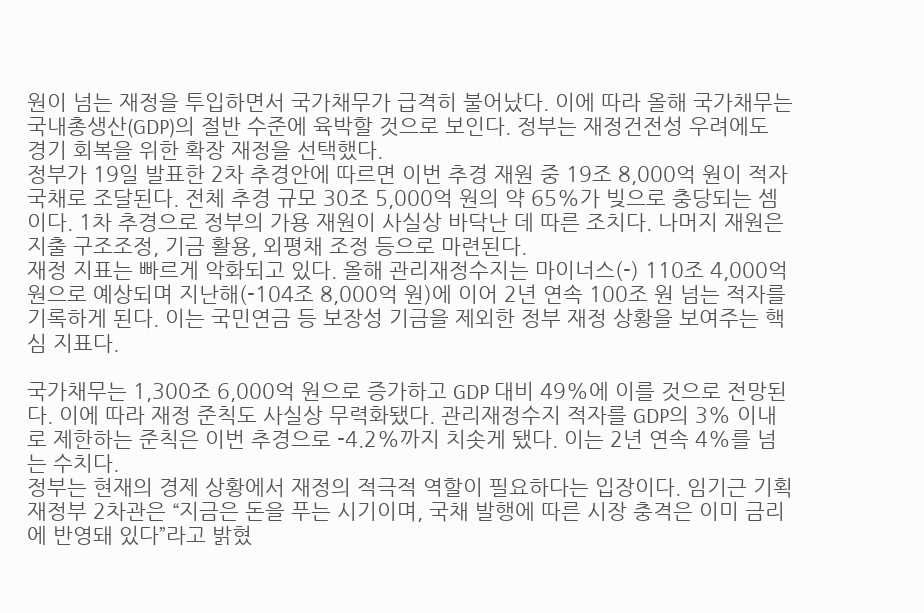원이 넘는 재정을 투입하면서 국가채무가 급격히 불어났다. 이에 따라 올해 국가채무는 국내총생산(GDP)의 절반 수준에 육박할 것으로 보인다. 정부는 재정건전성 우려에도 경기 회복을 위한 확장 재정을 선택했다.
정부가 19일 발표한 2차 추경안에 따르면 이번 추경 재원 중 19조 8,000억 원이 적자 국채로 조달된다. 전체 추경 규모 30조 5,000억 원의 약 65%가 빚으로 충당되는 셈이다. 1차 추경으로 정부의 가용 재원이 사실상 바닥난 데 따른 조치다. 나머지 재원은 지출 구조조정, 기금 활용, 외평채 조정 등으로 마련된다.
재정 지표는 빠르게 악화되고 있다. 올해 관리재정수지는 마이너스(-) 110조 4,000억 원으로 예상되며 지난해(-104조 8,000억 원)에 이어 2년 연속 100조 원 넘는 적자를 기록하게 된다. 이는 국민연금 등 보장성 기금을 제외한 정부 재정 상황을 보여주는 핵심 지표다.

국가채무는 1,300조 6,000억 원으로 증가하고 GDP 대비 49%에 이를 것으로 전망된다. 이에 따라 재정 준칙도 사실상 무력화됐다. 관리재정수지 적자를 GDP의 3% 이내로 제한하는 준칙은 이번 추경으로 -4.2%까지 치솟게 됐다. 이는 2년 연속 4%를 넘는 수치다.
정부는 현재의 경제 상황에서 재정의 적극적 역할이 필요하다는 입장이다. 임기근 기획재정부 2차관은 “지금은 돈을 푸는 시기이며, 국채 발행에 따른 시장 충격은 이미 금리에 반영돼 있다”라고 밝혔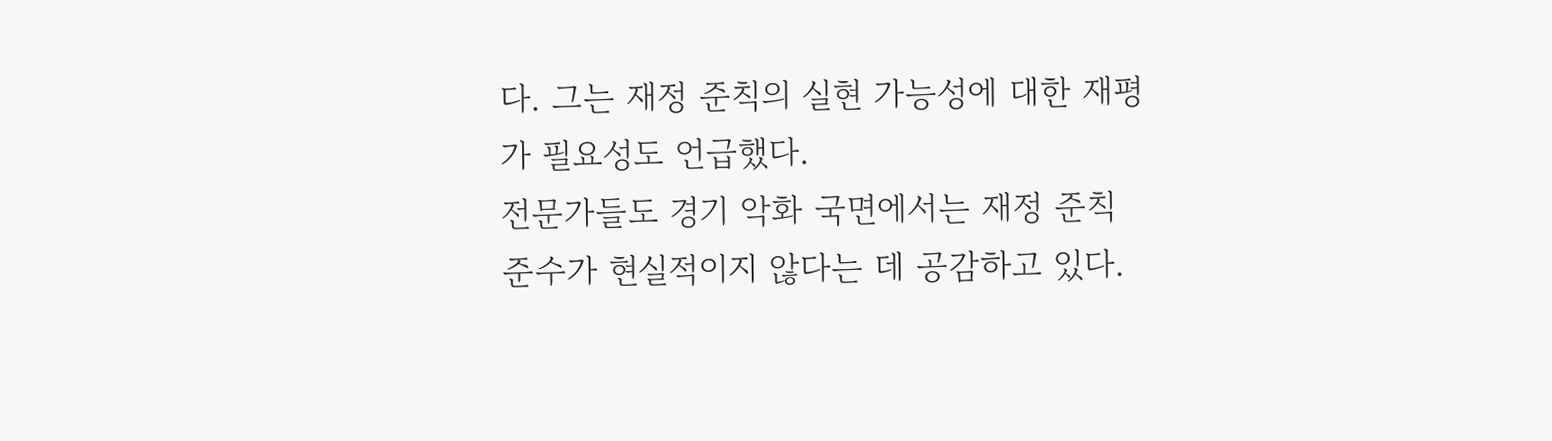다. 그는 재정 준칙의 실현 가능성에 대한 재평가 필요성도 언급했다.
전문가들도 경기 악화 국면에서는 재정 준칙 준수가 현실적이지 않다는 데 공감하고 있다.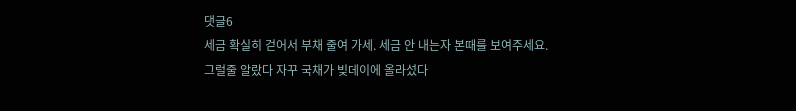댓글6
세금 확실히 걷어서 부채 줄여 가세. 세금 안 내는자 본때를 보여주세요.
그럴줄 알랐다 자꾸 국채가 빚데이에 올라섰다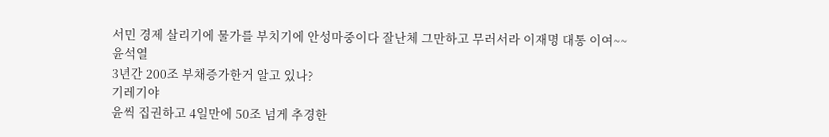서민 경제 살리기에 물가를 부치기에 안성마중이다 잘난체 그만하고 무러서라 이재명 대통 이여~~
윤석열
3년간 200조 부채증가한거 알고 있나?
기레기야
윤씩 집권하고 4일만에 50조 넘게 추경한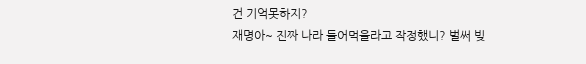건 기억못하지?
재명아~ 진짜 나라 들어먹을라고 작정했니? 벌써 빚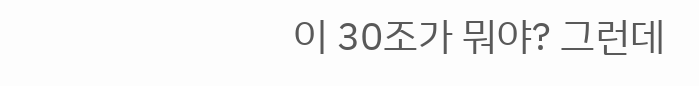이 30조가 뭐야? 그런데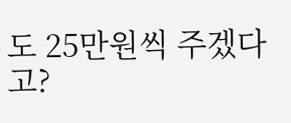도 25만원씩 주겠다고?